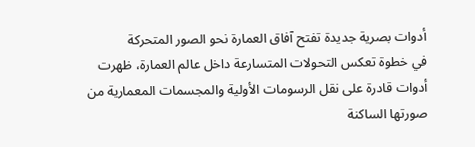أدوات بصرية جديدة تفتح آفاق العمارة نحو الصور المتحركة
في خطوة تعكس التحولات المتسارعة داخل عالم العمارة، ظهرت أدوات قادرة على نقل الرسومات الأولية والمجسمات المعمارية من صورتها الساكنة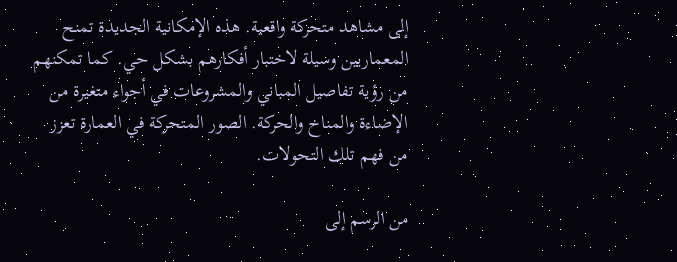إلى مشاهد متحركة واقعية. هذه الإمكانية الجديدة تمنح المعماريين وسيلة لاختبار أفكارهم بشكل حي. كما تمكنهم من رؤية تفاصيل المباني والمشروعات في أجواء متغيرة من الإضاءة والمناخ والحركة. الصور المتحركة في العمارة تعزز من فهم تلك التحولات.

من الرسم إلى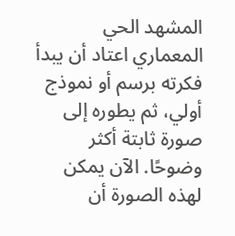المشهد الحي
المعماري اعتاد أن يبدأ فكرته برسم أو نموذج أولي، ثم يطوره إلى صورة ثابتة أكثر وضوحًا. الآن يمكن لهذه الصورة أن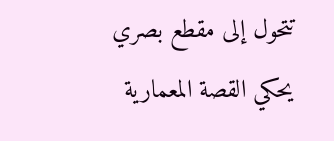تتحول إلى مقطع بصري يحكي القصة المعمارية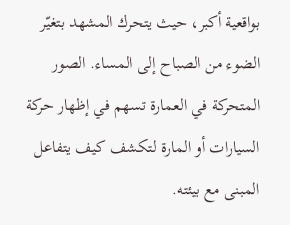بواقعية أكبر، حيث يتحرك المشهد بتغيّر الضوء من الصباح إلى المساء. الصور المتحركة في العمارة تسهم في إظهار حركة السيارات أو المارة لتكشف كيف يتفاعل المبنى مع بيئته.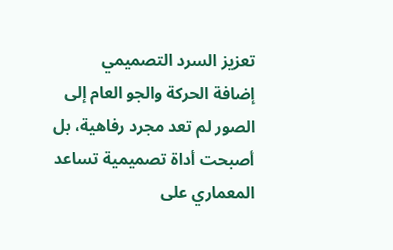تعزيز السرد التصميمي
إضافة الحركة والجو العام إلى الصور لم تعد مجرد رفاهية، بل أصبحت أداة تصميمية تساعد المعماري على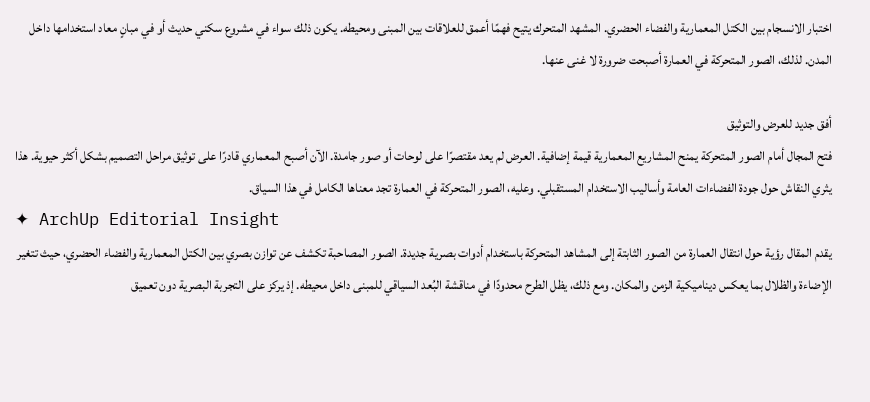اختبار الانسجام بين الكتل المعمارية والفضاء الحضري. المشهد المتحرك يتيح فهمًا أعمق للعلاقات بين المبنى ومحيطه. يكون ذلك سواء في مشروع سكني حديث أو في مبانٍ معاد استخدامها داخل المدن. لذلك، الصور المتحركة في العمارة أصبحت ضرورة لا غنى عنها.

أفق جديد للعرض والتوثيق
فتح المجال أمام الصور المتحركة يمنح المشاريع المعمارية قيمة إضافية. العرض لم يعد مقتصرًا على لوحات أو صور جامدة. الآن أصبح المعماري قادرًا على توثيق مراحل التصميم بشكل أكثر حيوية. هذا يثري النقاش حول جودة الفضاءات العامة وأساليب الاستخدام المستقبلي. وعليه، الصور المتحركة في العمارة تجد معناها الكامل في هذا السياق.
✦ ArchUp Editorial Insight
يقدم المقال رؤية حول انتقال العمارة من الصور الثابتة إلى المشاهد المتحركة باستخدام أدوات بصرية جديدة. الصور المصاحبة تكشف عن توازن بصري بين الكتل المعمارية والفضاء الحضري، حيث تتغير الإضاءة والظلال بما يعكس ديناميكية الزمن والمكان. ومع ذلك، يظل الطرح محدودًا في مناقشة البُعد السياقي للمبنى داخل محيطه. إذ يركز على التجربة البصرية دون تعميق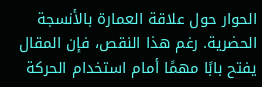الحوار حول علاقة العمارة بالأنسجة الحضرية. رغم هذا النقص، فإن المقال يفتح بابًا مهمًا أمام استخدام الحركة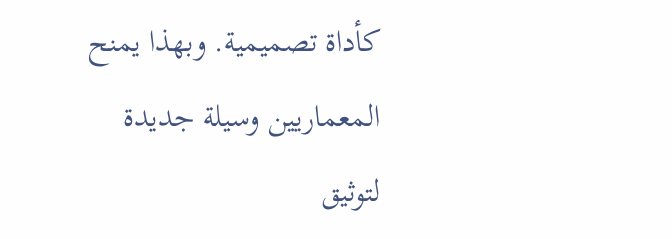كأداة تصميمية. وبهذا يمنح المعماريين وسيلة جديدة لتوثيق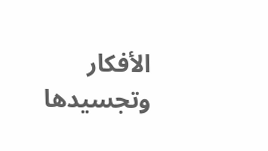الأفكار وتجسيدها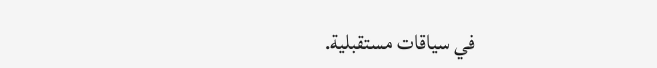في سياقات مستقبلية.